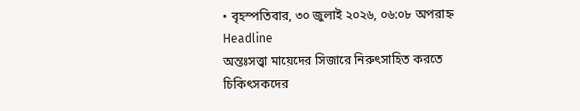• বৃহস্পতিবার, ৩০ জুলাই ২০২৬, ০৬:০৮ অপরাহ্ন
Headline
অন্তঃসত্ত্বা মায়েদের সিজারে নিরুৎসাহিত করতে চিকিৎসকদের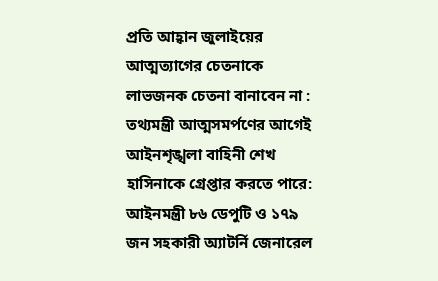প্রতি আহ্বান জুলাইয়ের আত্মত্যাগের চেতনাকে লাভজনক চেতনা বানাবেন না : তথ্যমন্ত্রী আত্মসমর্পণের আগেই আইনশৃঙ্খলা বাহিনী শেখ হাসিনাকে গ্রেপ্তার করতে পারে: আইনমন্ত্রী ৮৬ ডেপুটি ও ১৭৯ জন সহকারী অ্যাটর্নি জেনারেল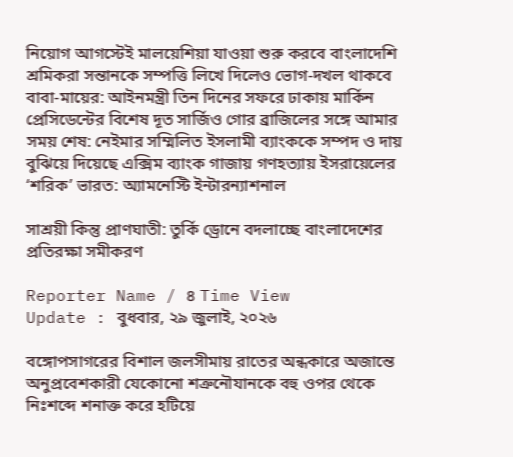নিয়োগ আগস্টেই মালয়েশিয়া যাওয়া শুরু করবে বাংলাদেশি শ্রমিকরা সন্তানকে সম্পত্তি লিখে দিলেও ভোগ-দখল থাকবে বাবা-মায়ের: আইনমন্ত্রী তিন দিনের সফরে ঢাকায় মার্কিন প্রেসিডেন্টের বিশেষ দূত সার্জিও গোর ব্রাজিলের সঙ্গে আমার সময় শেষ: নেইমার সম্মিলিত ইসলামী ব্যাংককে সম্পদ ও দায় বুঝিয়ে দিয়েছে এক্সিম ব্যাংক গাজায় গণহত্যায় ইসরায়েলের ‘শরিক’ ভারত: অ্যামনেস্টি ইন্টারন্যাশনাল

সাশ্রয়ী কিন্তু প্রাণঘাতী: তুর্কি ড্রোনে বদলাচ্ছে বাংলাদেশের প্রতিরক্ষা সমীকরণ

Reporter Name / ৪ Time View
Update : বুধবার, ২৯ জুলাই, ২০২৬

বঙ্গোপসাগরের বিশাল জলসীমায় রাতের অন্ধকারে অজান্তে অনুপ্রবেশকারী যেকোনো শত্রুনৌযানকে বহু ওপর থেকে নিঃশব্দে শনাক্ত করে হটিয়ে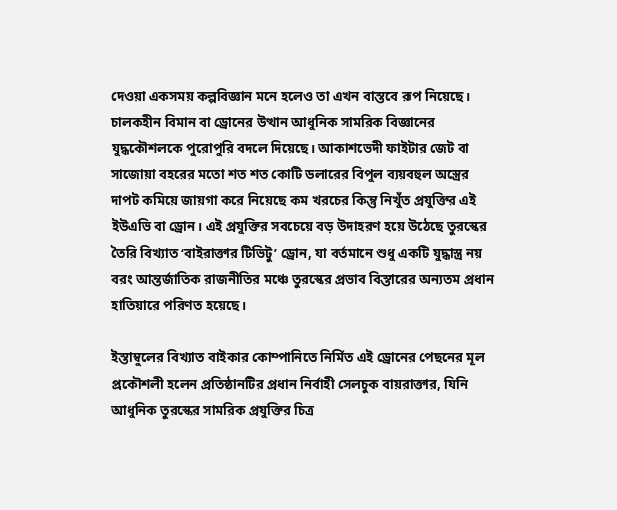দেওয়া একসময় কল্পবিজ্ঞান মনে হলেও তা এখন বাস্তবে রূপ নিয়েছে। চালকহীন বিমান বা ড্রোনের উত্থান আধুনিক সামরিক বিজ্ঞানের যুদ্ধকৌশলকে পুরোপুরি বদলে দিয়েছে। আকাশভেদী ফাইটার জেট বা সাজোয়া বহরের মতো শত শত কোটি ডলারের বিপুল ব্যয়বহুল অস্ত্রের দাপট কমিয়ে জায়গা করে নিয়েছে কম খরচের কিন্তু নিখুঁত প্রযুক্তির এই ইউএভি বা ড্রোন। এই প্রযুক্তির সবচেয়ে বড় উদাহরণ হয়ে উঠেছে তুরস্কের তৈরি বিখ্যাত ‘বাইরাক্তার টিভিটু’ ড্রোন, যা বর্তমানে শুধু একটি যুদ্ধাস্ত্র নয় বরং আন্তর্জাতিক রাজনীতির মঞ্চে তুরস্কের প্রভাব বিস্তারের অন্যতম প্রধান হাতিয়ারে পরিণত হয়েছে।

ইস্তাম্বুলের বিখ্যাত বাইকার কোম্পানিতে নির্মিত এই ড্রোনের পেছনের মূল প্রকৌশলী হলেন প্রতিষ্ঠানটির প্রধান নির্বাহী সেলচুক বায়রাক্তার, যিনি আধুনিক তুরস্কের সামরিক প্রযুক্তির চিত্র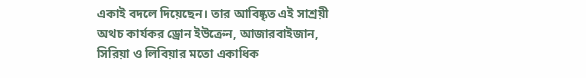একাই বদলে দিয়েছেন। তার আবিষ্কৃত এই সাশ্রয়ী অথচ কার্যকর ড্রোন ইউক্রেন, আজারবাইজান, সিরিয়া ও লিবিয়ার মতো একাধিক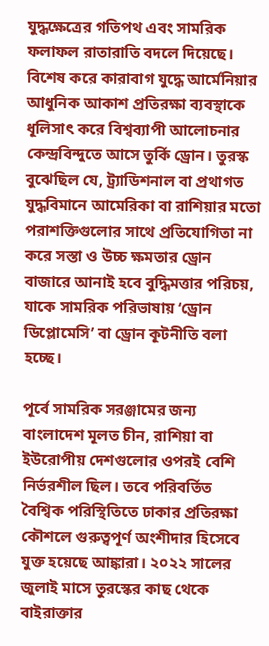যুদ্ধক্ষেত্রের গতিপথ এবং সামরিক ফলাফল রাতারাতি বদলে দিয়েছে। বিশেষ করে কারাবাগ যুদ্ধে আর্মেনিয়ার আধুনিক আকাশ প্রতিরক্ষা ব্যবস্থাকে ধূলিসাৎ করে বিশ্বব্যাপী আলোচনার কেন্দ্রবিন্দুতে আসে তুর্কি ড্রোন। তুরস্ক বুঝেছিল যে, ট্র্যাডিশনাল বা প্রথাগত যুদ্ধবিমানে আমেরিকা বা রাশিয়ার মতো পরাশক্তিগুলোর সাথে প্রতিযোগিতা না করে সস্তা ও উচ্চ ক্ষমতার ড্রোন বাজারে আনাই হবে বুদ্ধিমত্তার পরিচয়, যাকে সামরিক পরিভাষায় ‘ড্রোন ডিপ্লোমেসি’ বা ড্রোন কূটনীতি বলা হচ্ছে।

পূর্বে সামরিক সরঞ্জামের জন্য বাংলাদেশ মূলত চীন, রাশিয়া বা ইউরোপীয় দেশগুলোর ওপরই বেশি নির্ভরশীল ছিল। তবে পরিবর্তিত বৈশ্বিক পরিস্থিতিতে ঢাকার প্রতিরক্ষা কৌশলে গুরুত্বপূর্ণ অংশীদার হিসেবে যুক্ত হয়েছে আঙ্কারা। ২০২২ সালের জুলাই মাসে তুরস্কের কাছ থেকে বাইরাক্তার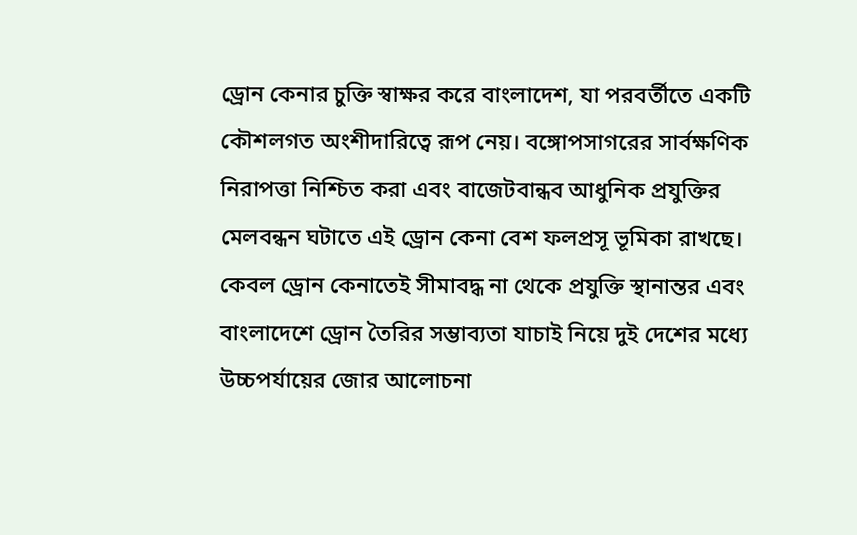ড্রোন কেনার চুক্তি স্বাক্ষর করে বাংলাদেশ, যা পরবর্তীতে একটি কৌশলগত অংশীদারিত্বে রূপ নেয়। বঙ্গোপসাগরের সার্বক্ষণিক নিরাপত্তা নিশ্চিত করা এবং বাজেটবান্ধব আধুনিক প্রযুক্তির মেলবন্ধন ঘটাতে এই ড্রোন কেনা বেশ ফলপ্রসূ ভূমিকা রাখছে। কেবল ড্রোন কেনাতেই সীমাবদ্ধ না থেকে প্রযুক্তি স্থানান্তর এবং বাংলাদেশে ড্রোন তৈরির সম্ভাব্যতা যাচাই নিয়ে দুই দেশের মধ্যে উচ্চপর্যায়ের জোর আলোচনা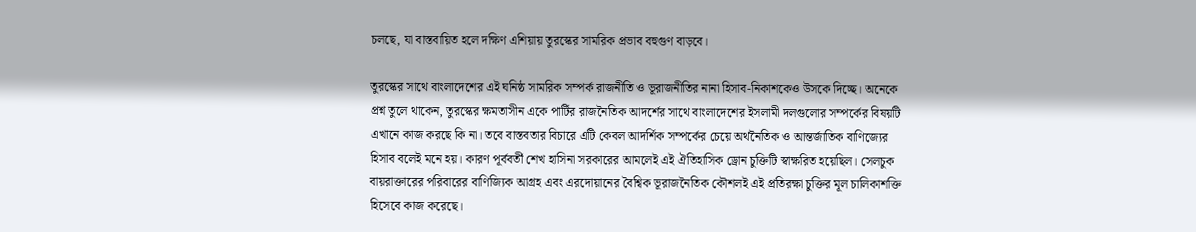চলছে, যা বাস্তবায়িত হলে দক্ষিণ এশিয়ায় তুরস্কের সামরিক প্রভাব বহুগুণ বাড়বে।

তুরস্কের সাথে বাংলাদেশের এই ঘনিষ্ঠ সামরিক সম্পর্ক রাজনীতি ও ভূরাজনীতির নানা হিসাব-নিকাশকেও উসকে দিচ্ছে। অনেকে প্রশ্ন তুলে থাকেন, তুরস্কের ক্ষমতাসীন একে পার্টির রাজনৈতিক আদর্শের সাথে বাংলাদেশের ইসলামী দলগুলোর সম্পর্কের বিষয়টি এখানে কাজ করছে কি না। তবে বাস্তবতার বিচারে এটি কেবল আদর্শিক সম্পর্কের চেয়ে অর্থনৈতিক ও আন্তর্জাতিক বাণিজ্যের হিসাব বলেই মনে হয়। কারণ পূর্ববর্তী শেখ হাসিনা সরকারের আমলেই এই ঐতিহাসিক ড্রোন চুক্তিটি স্বাক্ষরিত হয়েছিল। সেলচুক বায়রাক্তারের পরিবারের বাণিজ্যিক আগ্রহ এবং এরদোয়ানের বৈশ্বিক ভূরাজনৈতিক কৌশলই এই প্রতিরক্ষা চুক্তির মূল চালিকাশক্তি হিসেবে কাজ করেছে।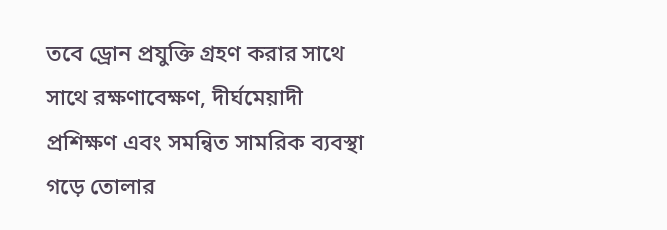তবে ড্রোন প্রযুক্তি গ্রহণ করার সাথে সাথে রক্ষণাবেক্ষণ, দীর্ঘমেয়াদী প্রশিক্ষণ এবং সমন্বিত সামরিক ব্যবস্থা গড়ে তোলার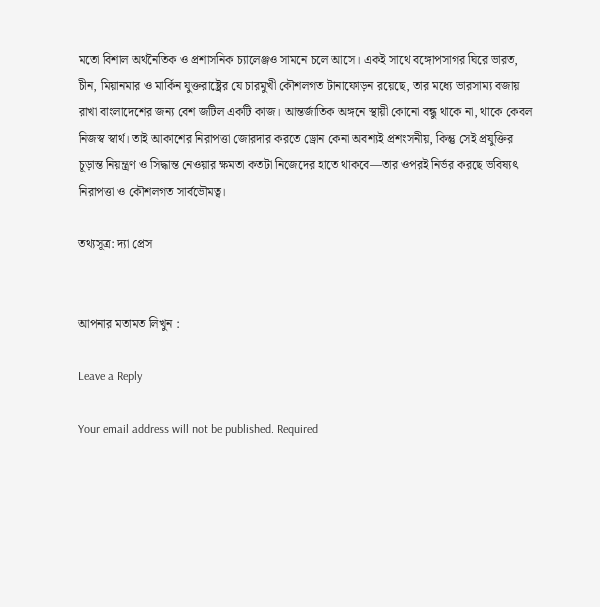মতো বিশাল অর্থনৈতিক ও প্রশাসনিক চ্যালেঞ্জও সামনে চলে আসে। একই সাথে বঙ্গোপসাগর ঘিরে ভারত, চীন, মিয়ানমার ও মার্কিন যুক্তরাষ্ট্রের যে চারমুখী কৌশলগত টানাফোড়ন রয়েছে, তার মধ্যে ভারসাম্য বজায় রাখা বাংলাদেশের জন্য বেশ জটিল একটি কাজ। আন্তর্জাতিক অঙ্গনে স্থায়ী কোনো বন্ধু থাকে না, থাকে কেবল নিজস্ব স্বার্থ। তাই আকাশের নিরাপত্তা জোরদার করতে ড্রোন কেনা অবশ্যই প্রশংসনীয়, কিন্তু সেই প্রযুক্তির চূড়ান্ত নিয়ন্ত্রণ ও সিদ্ধান্ত নেওয়ার ক্ষমতা কতটা নিজেদের হাতে থাকবে—তার ওপরই নির্ভর করছে ভবিষ্যৎ নিরাপত্তা ও কৌশলগত সার্বভৌমত্ব।

তথ্যসূত্র: দ্যা প্রেস


আপনার মতামত লিখুন :

Leave a Reply

Your email address will not be published. Required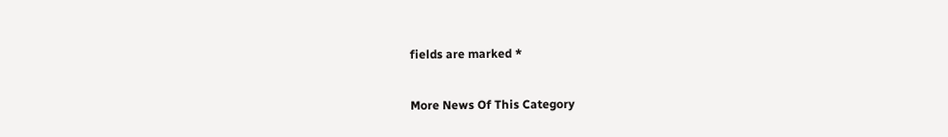fields are marked *

More News Of This Category